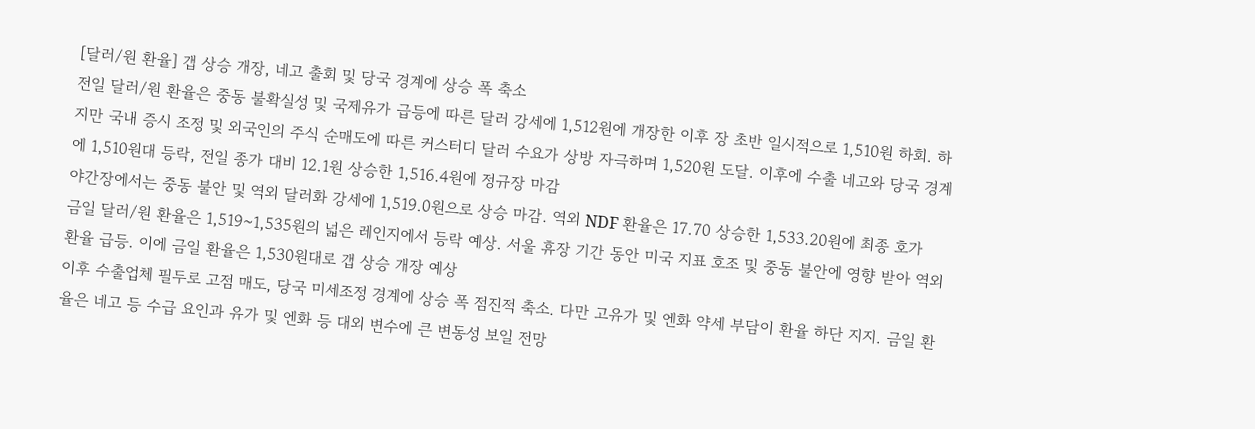[달러/원 환율] 갭 상승 개장, 네고 출회 및 당국 경계에 상승 폭 축소
전일 달러/원 환율은 중동 불확실성 및 국제유가 급등에 따른 달러 강세에 1,512원에 개장한 이후 장 초반 일시적으로 1,510원 하회. 하지만 국내 증시 조정 및 외국인의 주식 순매도에 따른 커스터디 달러 수요가 상방 자극하며 1,520원 도달. 이후에 수출 네고와 당국 경계에 1,510원대 등락, 전일 종가 대비 12.1원 상승한 1,516.4원에 정규장 마감
야간장에서는 중동 불안 및 역외 달러화 강세에 1,519.0원으로 상승 마감. 역외 NDF 환율은 17.70 상승한 1,533.20원에 최종 호가
금일 달러/원 환율은 1,519~1,535원의 넓은 레인지에서 등락 예상. 서울 휴장 기간 동안 미국 지표 호조 및 중동 불안에 영향 받아 역외 환율 급등. 이에 금일 환율은 1,530원대로 갭 상승 개장 예상
이후 수출업체 필두로 고점 매도, 당국 미세조정 경계에 상승 폭 점진적 축소. 다만 고유가 및 엔화 약세 부담이 환율 하단 지지. 금일 환율은 네고 등 수급 요인과 유가 및 엔화 등 대외 변수에 큰 변동성 보일 전망